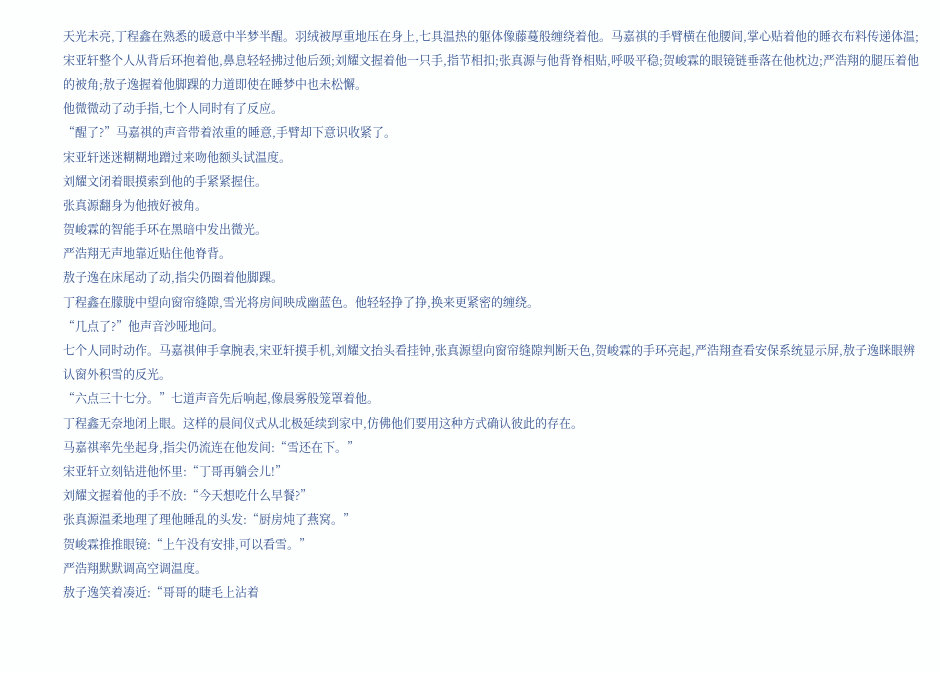天光未亮,丁程鑫在熟悉的暖意中半梦半醒。羽绒被厚重地压在身上,七具温热的躯体像藤蔓般缠绕着他。马嘉祺的手臂横在他腰间,掌心贴着他的睡衣布料传递体温;宋亚轩整个人从背后环抱着他,鼻息轻轻拂过他后颈;刘耀文握着他一只手,指节相扣;张真源与他背脊相贴,呼吸平稳;贺峻霖的眼镜链垂落在他枕边;严浩翔的腿压着他的被角;敖子逸握着他脚踝的力道即使在睡梦中也未松懈。
他微微动了动手指,七个人同时有了反应。
“醒了?”马嘉祺的声音带着浓重的睡意,手臂却下意识收紧了。
宋亚轩迷迷糊糊地蹭过来吻他额头试温度。
刘耀文闭着眼摸索到他的手紧紧握住。
张真源翻身为他掖好被角。
贺峻霖的智能手环在黑暗中发出微光。
严浩翔无声地靠近贴住他脊背。
敖子逸在床尾动了动,指尖仍圈着他脚踝。
丁程鑫在朦胧中望向窗帘缝隙,雪光将房间映成幽蓝色。他轻轻挣了挣,换来更紧密的缠绕。
“几点了?”他声音沙哑地问。
七个人同时动作。马嘉祺伸手拿腕表,宋亚轩摸手机,刘耀文抬头看挂钟,张真源望向窗帘缝隙判断天色,贺峻霖的手环亮起,严浩翔查看安保系统显示屏,敖子逸眯眼辨认窗外积雪的反光。
“六点三十七分。”七道声音先后响起,像晨雾般笼罩着他。
丁程鑫无奈地闭上眼。这样的晨间仪式从北极延续到家中,仿佛他们要用这种方式确认彼此的存在。
马嘉祺率先坐起身,指尖仍流连在他发间:“雪还在下。”
宋亚轩立刻钻进他怀里:“丁哥再躺会儿!”
刘耀文握着他的手不放:“今天想吃什么早餐?”
张真源温柔地理了理他睡乱的头发:“厨房炖了燕窝。”
贺峻霖推推眼镜:“上午没有安排,可以看雪。”
严浩翔默默调高空调温度。
敖子逸笑着凑近:“哥哥的睫毛上沾着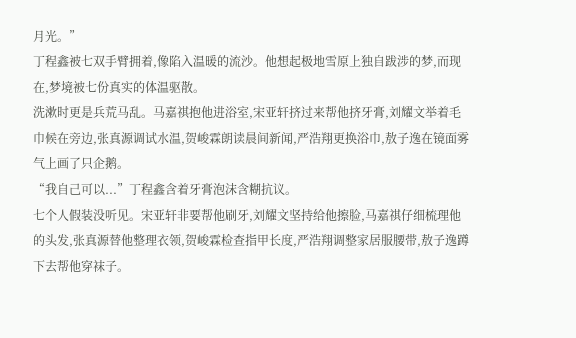月光。”
丁程鑫被七双手臂拥着,像陷入温暖的流沙。他想起极地雪原上独自跋涉的梦,而现在,梦境被七份真实的体温驱散。
洗漱时更是兵荒马乱。马嘉祺抱他进浴室,宋亚轩挤过来帮他挤牙膏,刘耀文举着毛巾候在旁边,张真源调试水温,贺峻霖朗读晨间新闻,严浩翔更换浴巾,敖子逸在镜面雾气上画了只企鹅。
“我自己可以...”丁程鑫含着牙膏泡沫含糊抗议。
七个人假装没听见。宋亚轩非要帮他刷牙,刘耀文坚持给他擦脸,马嘉祺仔细梳理他的头发,张真源替他整理衣领,贺峻霖检查指甲长度,严浩翔调整家居服腰带,敖子逸蹲下去帮他穿袜子。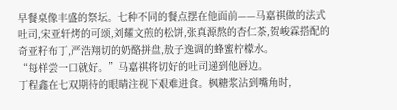早餐桌像丰盛的祭坛。七种不同的餐点摆在他面前——马嘉祺做的法式吐司,宋亚轩烤的可颂,刘耀文煎的松饼,张真源熬的杏仁茶,贺峻霖搭配的奇亚籽布丁,严浩翔切的奶酪拼盘,敖子逸调的蜂蜜柠檬水。
“每样尝一口就好。”马嘉祺将切好的吐司递到他唇边。
丁程鑫在七双期待的眼睛注视下艰难进食。枫糖浆沾到嘴角时,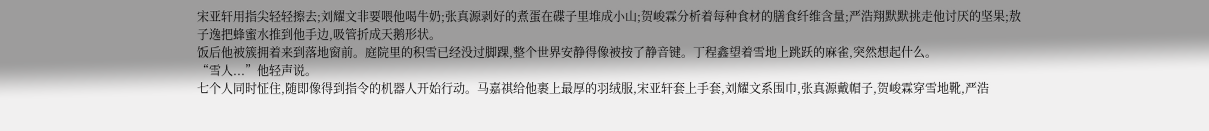宋亚轩用指尖轻轻擦去;刘耀文非要喂他喝牛奶;张真源剥好的煮蛋在碟子里堆成小山;贺峻霖分析着每种食材的膳食纤维含量;严浩翔默默挑走他讨厌的坚果;敖子逸把蜂蜜水推到他手边,吸管折成天鹅形状。
饭后他被簇拥着来到落地窗前。庭院里的积雪已经没过脚踝,整个世界安静得像被按了静音键。丁程鑫望着雪地上跳跃的麻雀,突然想起什么。
“雪人...”他轻声说。
七个人同时怔住,随即像得到指令的机器人开始行动。马嘉祺给他裹上最厚的羽绒服,宋亚轩套上手套,刘耀文系围巾,张真源戴帽子,贺峻霖穿雪地靴,严浩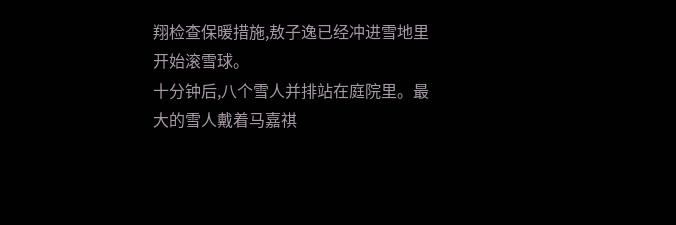翔检查保暖措施,敖子逸已经冲进雪地里开始滚雪球。
十分钟后,八个雪人并排站在庭院里。最大的雪人戴着马嘉祺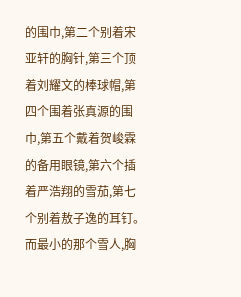的围巾,第二个别着宋亚轩的胸针,第三个顶着刘耀文的棒球帽,第四个围着张真源的围巾,第五个戴着贺峻霖的备用眼镜,第六个插着严浩翔的雪茄,第七个别着敖子逸的耳钉。而最小的那个雪人,胸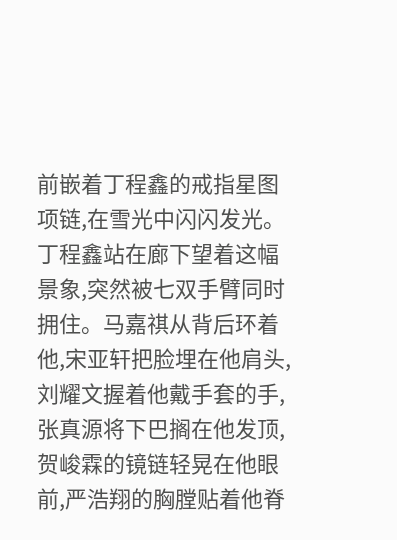前嵌着丁程鑫的戒指星图项链,在雪光中闪闪发光。
丁程鑫站在廊下望着这幅景象,突然被七双手臂同时拥住。马嘉祺从背后环着他,宋亚轩把脸埋在他肩头,刘耀文握着他戴手套的手,张真源将下巴搁在他发顶,贺峻霖的镜链轻晃在他眼前,严浩翔的胸膛贴着他脊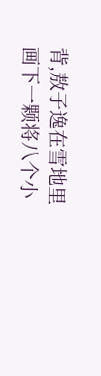背,敖子逸在雪地里画下一颗将八个小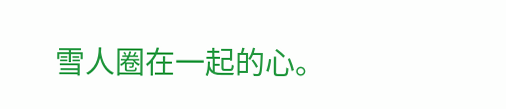雪人圈在一起的心。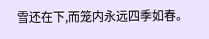雪还在下,而笼内永远四季如春。